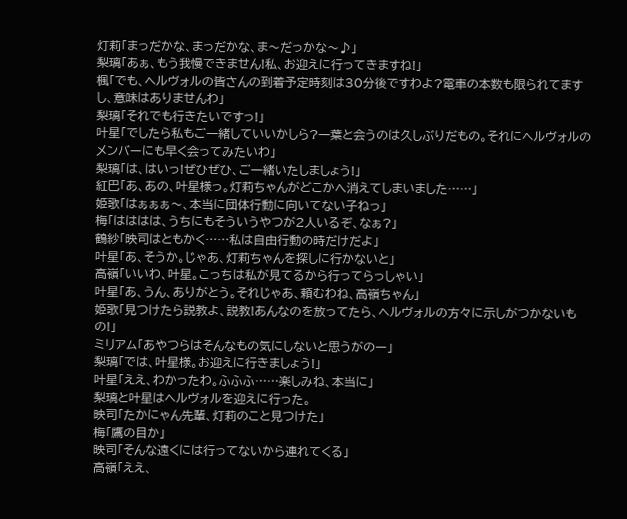灯莉「まっだかな、まっだかな、ま〜だっかな〜♪」
梨璃「あぁ、もう我慢できません!私、お迎えに行ってきますね!」
楓「でも、ヘルヴォルの皆さんの到着予定時刻は30分後ですわよ?電車の本数も限られてますし、意味はありませんわ」
梨璃「それでも行きたいですっ!」
叶星「でしたら私もご一緒していいかしら?一葉と会うのは久しぶりだもの。それにヘルヴォルのメンバーにも早く会ってみたいわ」
梨璃「は、はいっ!ぜひぜひ、ご一緒いたしましょう!」
紅巴「あ、あの、叶星様っ。灯莉ちゃんがどこかへ消えてしまいました……」
姫歌「はぁぁぁ〜、本当に団体行動に向いてない子ねっ」
梅「はははは、うちにもそういうやつが2人いるぞ、なぁ?」
鶴紗「映司はともかく……私は自由行動の時だけだよ」
叶星「あ、そうか。じゃあ、灯莉ちゃんを探しに行かないと」
高嶺「いいわ、叶星。こっちは私が見てるから行ってらっしゃい」
叶星「あ、うん、ありがとう。それじゃあ、頼むわね、高嶺ちゃん」
姫歌「見つけたら説教よ、説教!あんなのを放ってたら、ヘルヴォルの方々に示しがつかないもの!」
ミリアム「あやつらはそんなもの気にしないと思うがのー」
梨璃「では、叶星様。お迎えに行きましょう!」
叶星「ええ、わかったわ。ふふふ……楽しみね、本当に」
梨璃と叶星はヘルヴォルを迎えに行った。
映司「たかにゃん先輩、灯莉のこと見つけた」
梅「鷹の目か」
映司「そんな遠くには行ってないから連れてくる」
高嶺「ええ、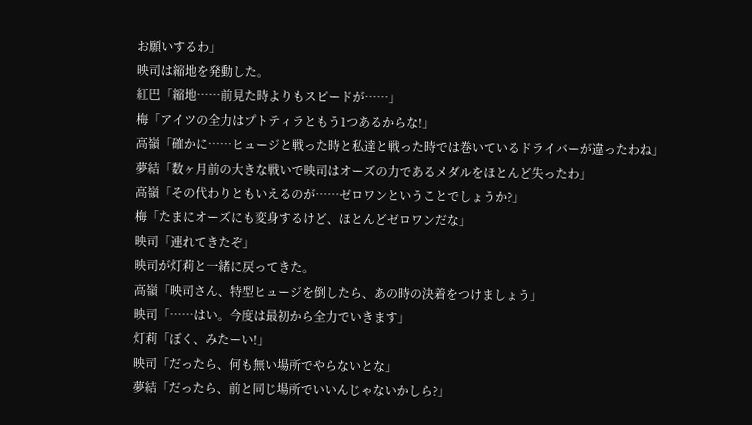お願いするわ」
映司は縮地を発動した。
紅巴「縮地……前見た時よりもスピードが……」
梅「アイツの全力はプトティラともう1つあるからな!」
高嶺「確かに……ヒュージと戦った時と私達と戦った時では巻いているドライバーが違ったわね」
夢結「数ヶ月前の大きな戦いで映司はオーズの力であるメダルをほとんど失ったわ」
高嶺「その代わりともいえるのが……ゼロワンということでしょうか?」
梅「たまにオーズにも変身するけど、ほとんどゼロワンだな」
映司「連れてきたぞ」
映司が灯莉と一緒に戻ってきた。
高嶺「映司さん、特型ヒュージを倒したら、あの時の決着をつけましょう」
映司「……はい。今度は最初から全力でいきます」
灯莉「ぼく、みたーい!」
映司「だったら、何も無い場所でやらないとな」
夢結「だったら、前と同じ場所でいいんじゃないかしら?」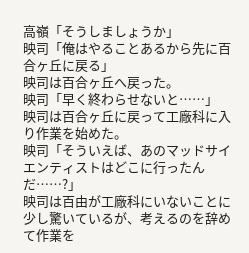高嶺「そうしましょうか」
映司「俺はやることあるから先に百合ヶ丘に戻る」
映司は百合ヶ丘へ戻った。
映司「早く終わらせないと……」
映司は百合ヶ丘に戻って工廠科に入り作業を始めた。
映司「そういえば、あのマッドサイエンティストはどこに行ったんだ……?」
映司は百由が工廠科にいないことに少し驚いているが、考えるのを辞めて作業を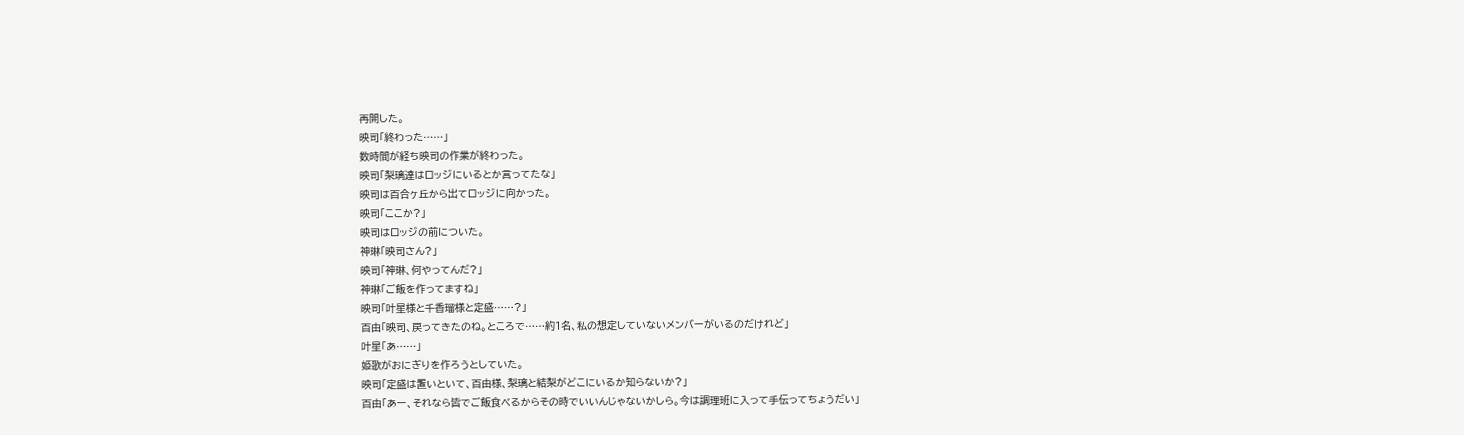再開した。
映司「終わった……」
数時間が経ち映司の作業が終わった。
映司「梨璃達はロッジにいるとか言ってたな」
映司は百合ヶ丘から出てロッジに向かった。
映司「ここか?」
映司はロッジの前についた。
神琳「映司さん?」
映司「神琳、何やってんだ?」
神琳「ご飯を作ってますね」
映司「叶星様と千香瑠様と定盛……?」
百由「映司、戻ってきたのね。ところで……約1名、私の想定していないメンバーがいるのだけれど」
叶星「あ……」
姫歌がおにぎりを作ろうとしていた。
映司「定盛は置いといて、百由様、梨璃と結梨がどこにいるか知らないか?」
百由「あー、それなら皆でご飯食べるからその時でいいんじゃないかしら。今は調理班に入って手伝ってちょうだい」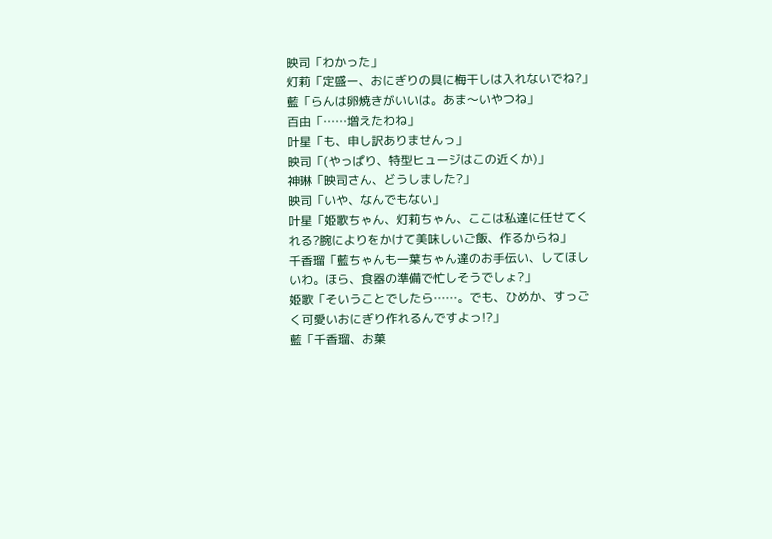映司「わかった」
灯莉「定盛ー、おにぎりの具に梅干しは入れないでね?」
藍「らんは卵焼きがいいは。あま〜いやつね」
百由「……増えたわね」
叶星「も、申し訳ありませんっ」
映司「(やっぱり、特型ヒュージはこの近くか)」
神琳「映司さん、どうしました?」
映司「いや、なんでもない」
叶星「姫歌ちゃん、灯莉ちゃん、ここは私達に任せてくれる?腕によりをかけて美味しいご飯、作るからね」
千香瑠「藍ちゃんも一葉ちゃん達のお手伝い、してほしいわ。ほら、食器の準備で忙しそうでしょ?」
姫歌「そいうことでしたら……。でも、ひめか、すっごく可愛いおにぎり作れるんですよっ!?」
藍「千香瑠、お菓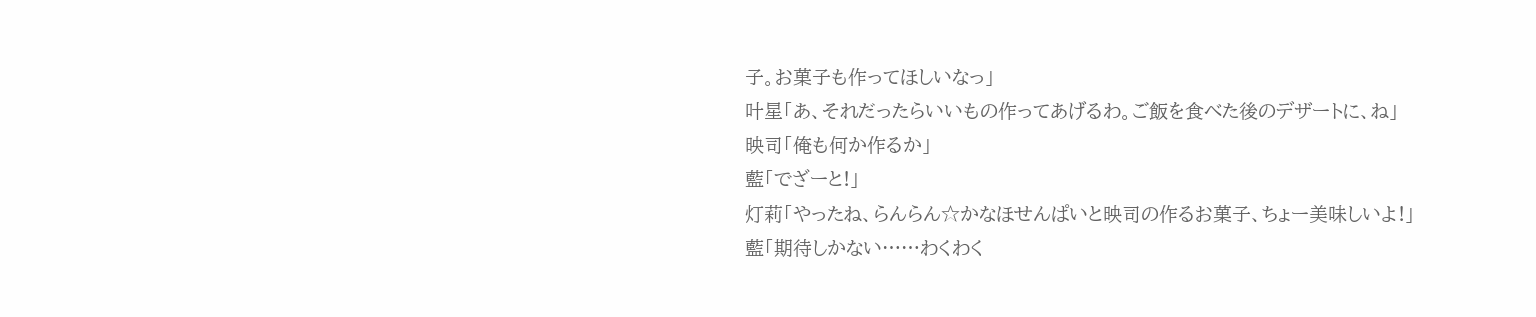子。お菓子も作ってほしいなっ」
叶星「あ、それだったらいいもの作ってあげるわ。ご飯を食べた後のデザートに、ね」
映司「俺も何か作るか」
藍「でざーと!」
灯莉「やったね、らんらん☆かなほせんぱいと映司の作るお菓子、ちょー美味しいよ!」
藍「期待しかない……わくわく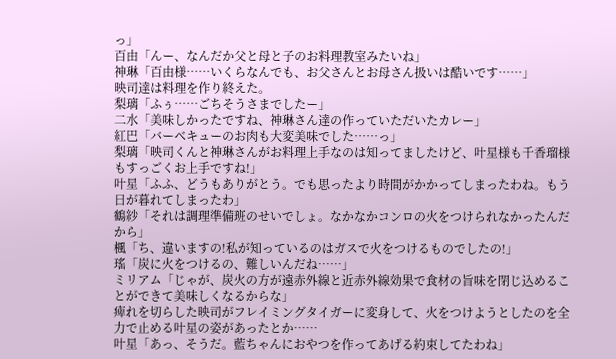っ」
百由「んー、なんだか父と母と子のお料理教室みたいね」
神琳「百由様……いくらなんでも、お父さんとお母さん扱いは酷いです……」
映司達は料理を作り終えた。
梨璃「ふぅ……ごちそうさまでしたー」
二水「美味しかったですね、神琳さん達の作っていただいたカレー」
紅巴「バーベキューのお肉も大変美味でした……っ」
梨璃「映司くんと神琳さんがお料理上手なのは知ってましたけど、叶星様も千香瑠様もすっごくお上手ですね!」
叶星「ふふ、どうもありがとう。でも思ったより時間がかかってしまったわね。もう日が暮れてしまったわ」
鶴紗「それは調理準備班のせいでしょ。なかなかコンロの火をつけられなかったんだから」
楓「ち、違いますの!私が知っているのはガスで火をつけるものでしたの!」
瑤「炭に火をつけるの、難しいんだね……」
ミリアム「じゃが、炭火の方が遠赤外線と近赤外線効果で食材の旨味を閉じ込めることができて美味しくなるからな」
痺れを切らした映司がフレイミングタイガーに変身して、火をつけようとしたのを全力で止める叶星の姿があったとか……
叶星「あっ、そうだ。藍ちゃんにおやつを作ってあげる約束してたわね」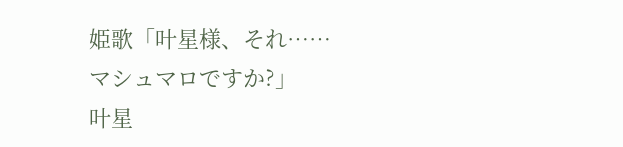姫歌「叶星様、それ……マシュマロですか?」
叶星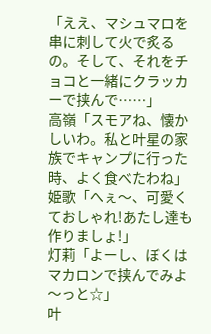「ええ、マシュマロを串に刺して火で炙るの。そして、それをチョコと一緒にクラッカーで挟んで……」
高嶺「スモアね、懐かしいわ。私と叶星の家族でキャンプに行った時、よく食べたわね」
姫歌「へぇ〜、可愛くておしゃれ!あたし達も作りましょ!」
灯莉「よーし、ぼくはマカロンで挟んでみよ〜っと☆」
叶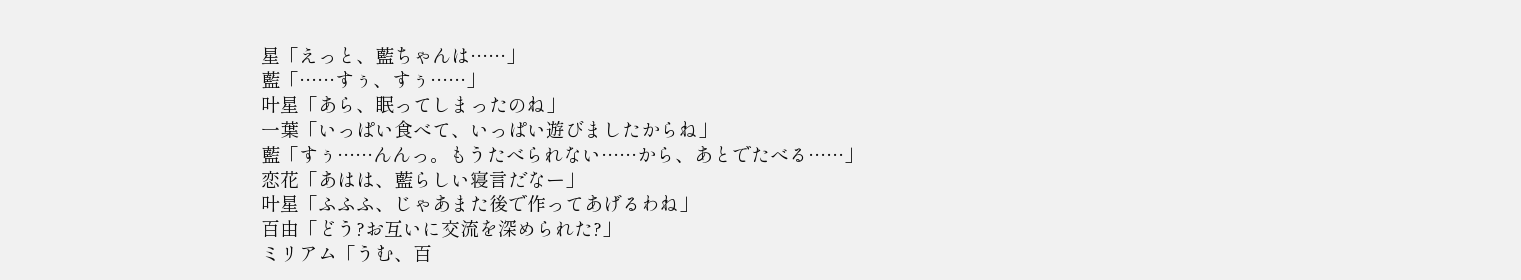星「えっと、藍ちゃんは……」
藍「……すぅ、すぅ……」
叶星「あら、眠ってしまったのね」
一葉「いっぱい食べて、いっぱい遊びましたからね」
藍「すぅ……んんっ。もうたべられない……から、あとでたべる……」
恋花「あはは、藍らしい寝言だなー」
叶星「ふふふ、じゃあまた後で作ってあげるわね」
百由「どう?お互いに交流を深められた?」
ミリアム「うむ、百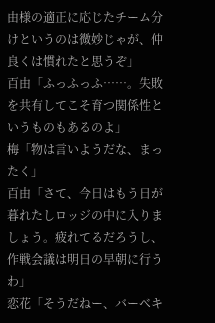由様の適正に応じたチーム分けというのは微妙じゃが、仲良くは慣れたと思うぞ」
百由「ふっふっふ……。失敗を共有してこそ育つ関係性というものもあるのよ」
梅「物は言いようだな、まったく」
百由「さて、今日はもう日が暮れたしロッジの中に入りましょう。疲れてるだろうし、作戦会議は明日の早朝に行うわ」
恋花「そうだねー、バーベキ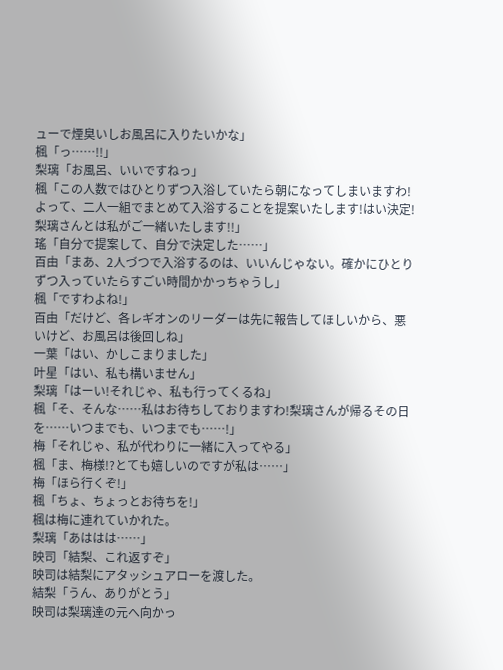ューで煙臭いしお風呂に入りたいかな」
楓「っ……!!」
梨璃「お風呂、いいですねっ」
楓「この人数ではひとりずつ入浴していたら朝になってしまいますわ!よって、二人一組でまとめて入浴することを提案いたします!はい決定!梨璃さんとは私がご一緒いたします!!」
瑤「自分で提案して、自分で決定した……」
百由「まあ、2人づつで入浴するのは、いいんじゃない。確かにひとりずつ入っていたらすごい時間かかっちゃうし」
楓「ですわよね!」
百由「だけど、各レギオンのリーダーは先に報告してほしいから、悪いけど、お風呂は後回しね」
一葉「はい、かしこまりました」
叶星「はい、私も構いません」
梨璃「はーい!それじゃ、私も行ってくるね」
楓「そ、そんな……私はお待ちしておりますわ!梨璃さんが帰るその日を……いつまでも、いつまでも……!」
梅「それじゃ、私が代わりに一緒に入ってやる」
楓「ま、梅様!?とても嬉しいのですが私は……」
梅「ほら行くぞ!」
楓「ちょ、ちょっとお待ちを!」
楓は梅に連れていかれた。
梨璃「あははは……」
映司「結梨、これ返すぞ」
映司は結梨にアタッシュアローを渡した。
結梨「うん、ありがとう」
映司は梨璃達の元へ向かっ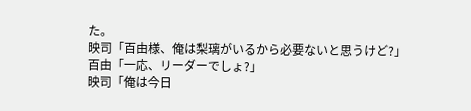た。
映司「百由様、俺は梨璃がいるから必要ないと思うけど?」
百由「一応、リーダーでしょ?」
映司「俺は今日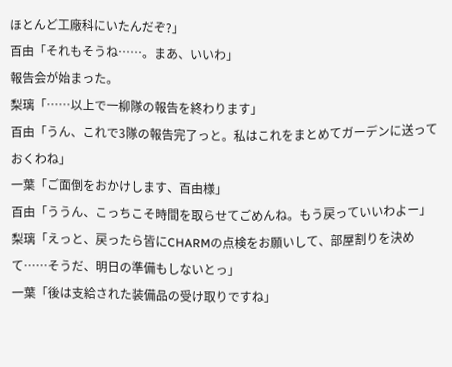ほとんど工廠科にいたんだぞ?」
百由「それもそうね……。まあ、いいわ」
報告会が始まった。
梨璃「……以上で一柳隊の報告を終わります」
百由「うん、これで3隊の報告完了っと。私はこれをまとめてガーデンに送っておくわね」
一葉「ご面倒をおかけします、百由様」
百由「ううん、こっちこそ時間を取らせてごめんね。もう戻っていいわよー」
梨璃「えっと、戻ったら皆にCHARMの点検をお願いして、部屋割りを決めて……そうだ、明日の準備もしないとっ」
一葉「後は支給された装備品の受け取りですね」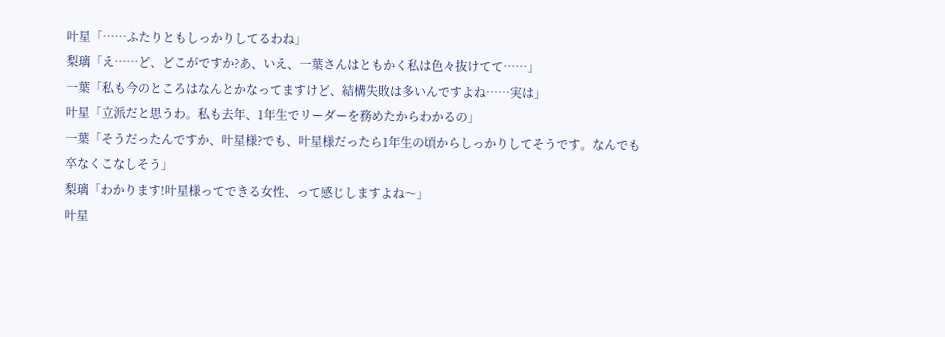叶星「……ふたりともしっかりしてるわね」
梨璃「え……ど、どこがですか?あ、いえ、一葉さんはともかく私は色々抜けてて……」
一葉「私も今のところはなんとかなってますけど、結構失敗は多いんですよね……実は」
叶星「立派だと思うわ。私も去年、1年生でリーダーを務めたからわかるの」
一葉「そうだったんですか、叶星様?でも、叶星様だったら1年生の頃からしっかりしてそうです。なんでも卒なくこなしそう」
梨璃「わかります!叶星様ってできる女性、って感じしますよね〜」
叶星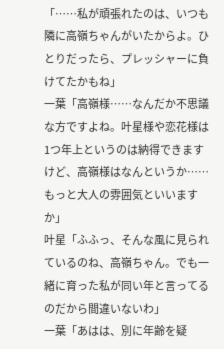「……私が頑張れたのは、いつも隣に高嶺ちゃんがいたからよ。ひとりだったら、プレッシャーに負けてたかもね」
一葉「高嶺様……なんだか不思議な方ですよね。叶星様や恋花様は1つ年上というのは納得できますけど、高嶺様はなんというか……もっと大人の雰囲気といいますか」
叶星「ふふっ、そんな風に見られているのね、高嶺ちゃん。でも一緒に育った私が同い年と言ってるのだから間違いないわ」
一葉「あはは、別に年齢を疑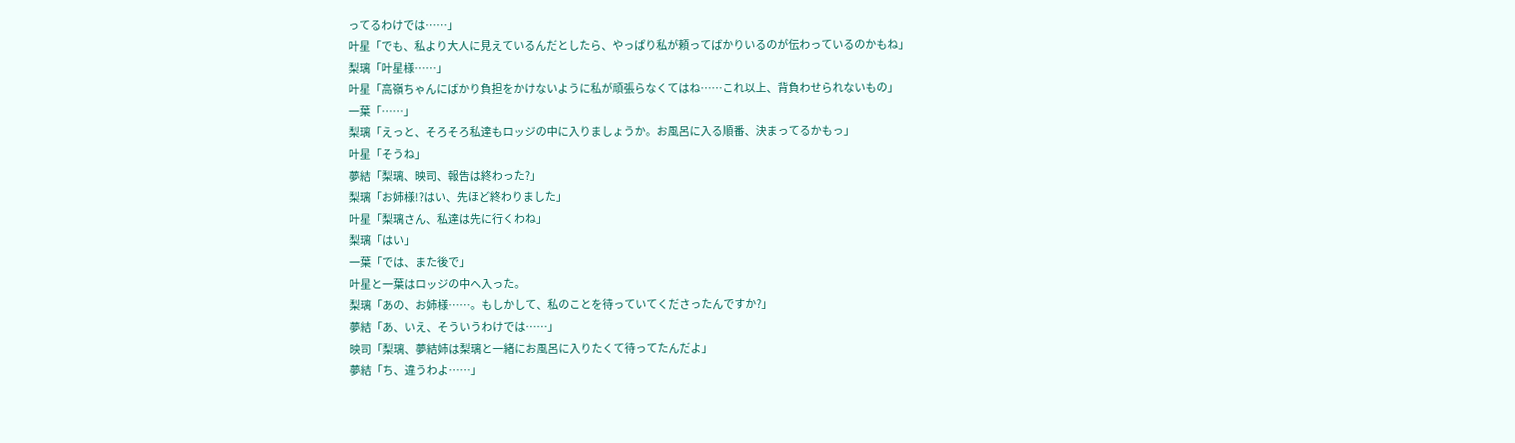ってるわけでは……」
叶星「でも、私より大人に見えているんだとしたら、やっぱり私が頼ってばかりいるのが伝わっているのかもね」
梨璃「叶星様……」
叶星「高嶺ちゃんにばかり負担をかけないように私が頑張らなくてはね……これ以上、背負わせられないもの」
一葉「……」
梨璃「えっと、そろそろ私達もロッジの中に入りましょうか。お風呂に入る順番、決まってるかもっ」
叶星「そうね」
夢結「梨璃、映司、報告は終わった?」
梨璃「お姉様!?はい、先ほど終わりました」
叶星「梨璃さん、私達は先に行くわね」
梨璃「はい」
一葉「では、また後で」
叶星と一葉はロッジの中へ入った。
梨璃「あの、お姉様……。もしかして、私のことを待っていてくださったんですか?」
夢結「あ、いえ、そういうわけでは……」
映司「梨璃、夢結姉は梨璃と一緒にお風呂に入りたくて待ってたんだよ」
夢結「ち、違うわよ……」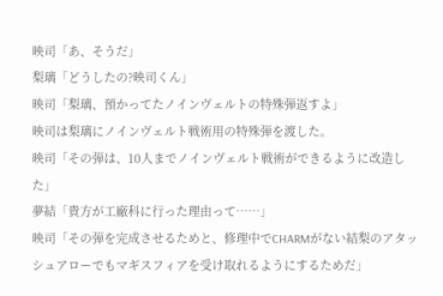映司「あ、そうだ」
梨璃「どうしたの?映司くん」
映司「梨璃、預かってたノインヴェルトの特殊弾返すよ」
映司は梨璃にノインヴェルト戦術用の特殊弾を渡した。
映司「その弾は、10人までノインヴェルト戦術ができるように改造した」
夢結「貴方が工廠科に行った理由って……」
映司「その弾を完成させるためと、修理中でCHARMがない結梨のアタッシュアローでもマギスフィアを受け取れるようにするためだ」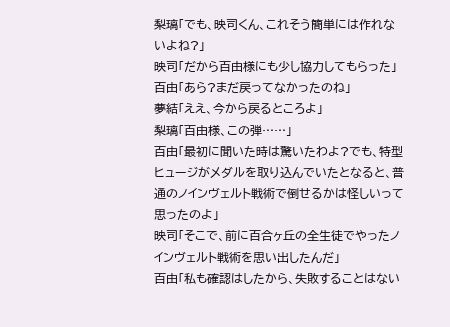梨璃「でも、映司くん、これそう簡単には作れないよね?」
映司「だから百由様にも少し協力してもらった」
百由「あら?まだ戻ってなかったのね」
夢結「ええ、今から戻るところよ」
梨璃「百由様、この弾……」
百由「最初に聞いた時は驚いたわよ?でも、特型ヒュージがメダルを取り込んでいたとなると、普通のノインヴェルト戦術で倒せるかは怪しいって思ったのよ」
映司「そこで、前に百合ヶ丘の全生徒でやったノインヴェルト戦術を思い出したんだ」
百由「私も確認はしたから、失敗することはない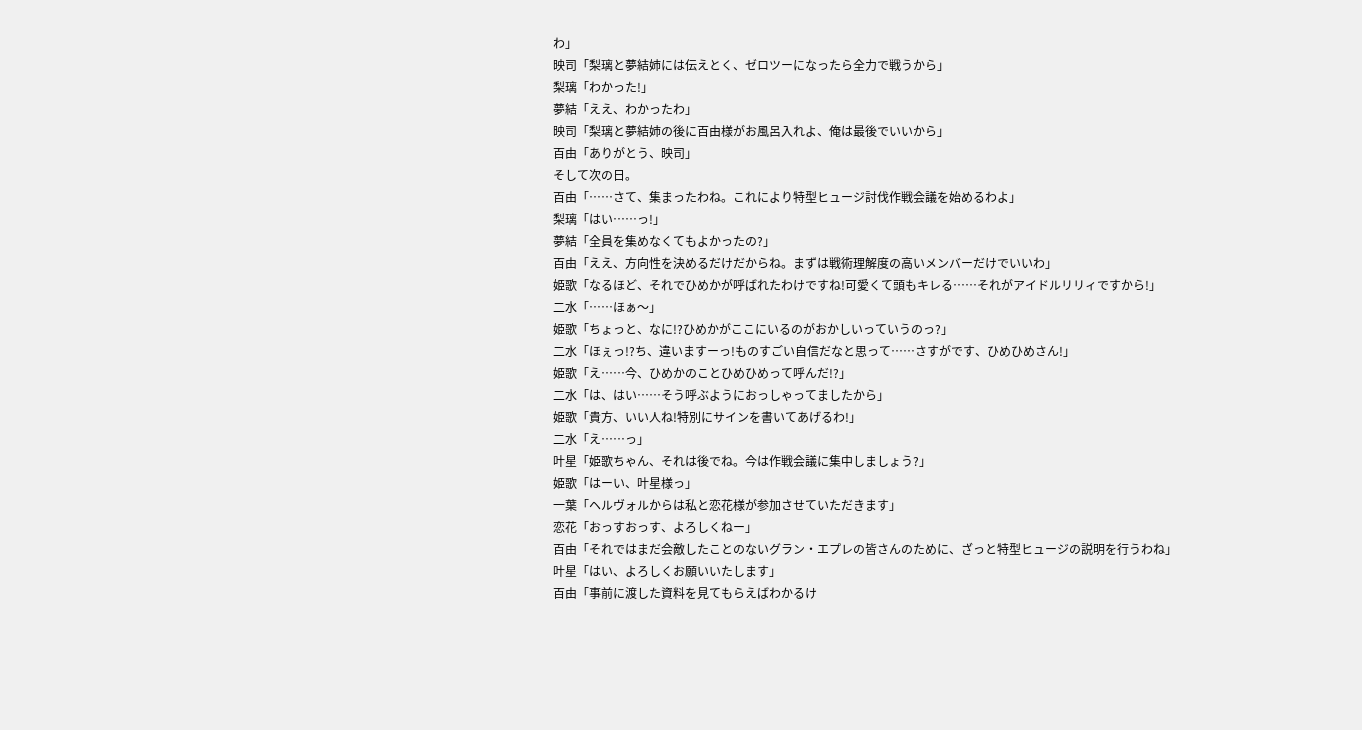わ」
映司「梨璃と夢結姉には伝えとく、ゼロツーになったら全力で戦うから」
梨璃「わかった!」
夢結「ええ、わかったわ」
映司「梨璃と夢結姉の後に百由様がお風呂入れよ、俺は最後でいいから」
百由「ありがとう、映司」
そして次の日。
百由「……さて、集まったわね。これにより特型ヒュージ討伐作戦会議を始めるわよ」
梨璃「はい……っ!」
夢結「全員を集めなくてもよかったの?」
百由「ええ、方向性を決めるだけだからね。まずは戦術理解度の高いメンバーだけでいいわ」
姫歌「なるほど、それでひめかが呼ばれたわけですね!可愛くて頭もキレる……それがアイドルリリィですから!」
二水「……ほぁ〜」
姫歌「ちょっと、なに!?ひめかがここにいるのがおかしいっていうのっ?」
二水「ほぇっ!?ち、違いますーっ!ものすごい自信だなと思って……さすがです、ひめひめさん!」
姫歌「え……今、ひめかのことひめひめって呼んだ!?」
二水「は、はい……そう呼ぶようにおっしゃってましたから」
姫歌「貴方、いい人ね!特別にサインを書いてあげるわ!」
二水「え……っ」
叶星「姫歌ちゃん、それは後でね。今は作戦会議に集中しましょう?」
姫歌「はーい、叶星様っ」
一葉「ヘルヴォルからは私と恋花様が参加させていただきます」
恋花「おっすおっす、よろしくねー」
百由「それではまだ会敵したことのないグラン・エプレの皆さんのために、ざっと特型ヒュージの説明を行うわね」
叶星「はい、よろしくお願いいたします」
百由「事前に渡した資料を見てもらえばわかるけ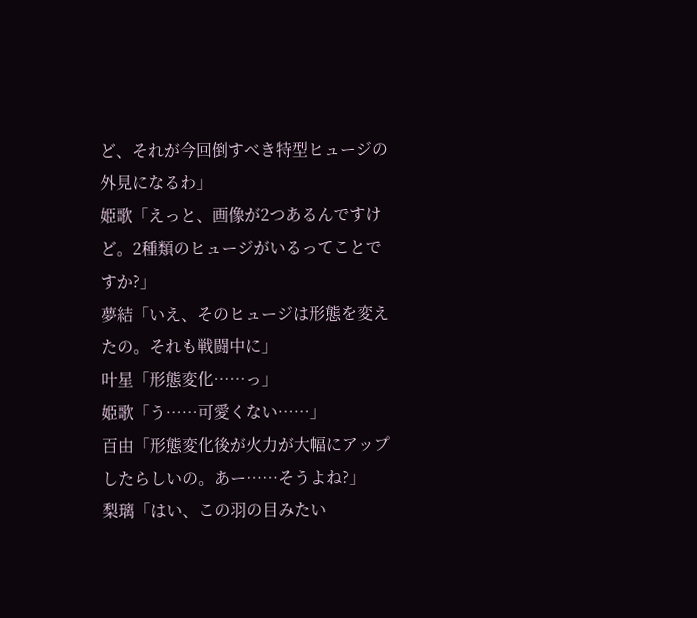ど、それが今回倒すべき特型ヒュージの外見になるわ」
姫歌「えっと、画像が2つあるんですけど。2種類のヒュージがいるってことですか?」
夢結「いえ、そのヒュージは形態を変えたの。それも戦闘中に」
叶星「形態変化……っ」
姫歌「う……可愛くない……」
百由「形態変化後が火力が大幅にアップしたらしいの。あー……そうよね?」
梨璃「はい、この羽の目みたい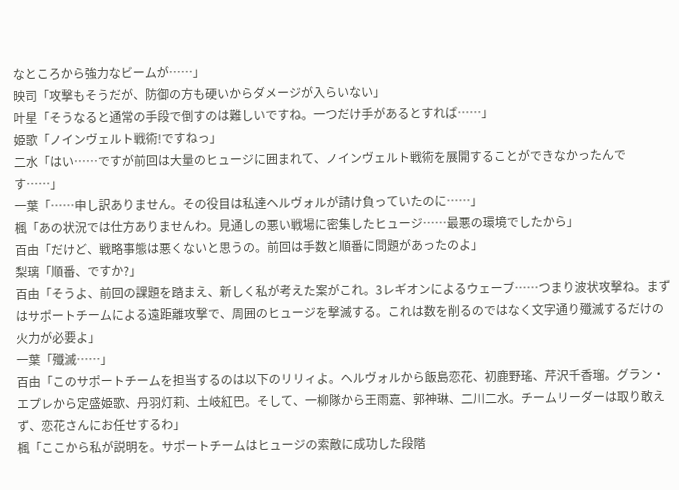なところから強力なビームが……」
映司「攻撃もそうだが、防御の方も硬いからダメージが入らいない」
叶星「そうなると通常の手段で倒すのは難しいですね。一つだけ手があるとすれば……」
姫歌「ノインヴェルト戦術!ですねっ」
二水「はい……ですが前回は大量のヒュージに囲まれて、ノインヴェルト戦術を展開することができなかったんです……」
一葉「……申し訳ありません。その役目は私達ヘルヴォルが請け負っていたのに……」
楓「あの状況では仕方ありませんわ。見通しの悪い戦場に密集したヒュージ……最悪の環境でしたから」
百由「だけど、戦略事態は悪くないと思うの。前回は手数と順番に問題があったのよ」
梨璃「順番、ですか?」
百由「そうよ、前回の課題を踏まえ、新しく私が考えた案がこれ。3レギオンによるウェーブ……つまり波状攻撃ね。まずはサポートチームによる遠距離攻撃で、周囲のヒュージを撃滅する。これは数を削るのではなく文字通り殲滅するだけの火力が必要よ」
一葉「殲滅……」
百由「このサポートチームを担当するのは以下のリリィよ。ヘルヴォルから飯島恋花、初鹿野瑤、芹沢千香瑠。グラン・エプレから定盛姫歌、丹羽灯莉、土岐紅巴。そして、一柳隊から王雨嘉、郭神琳、二川二水。チームリーダーは取り敢えず、恋花さんにお任せするわ」
楓「ここから私が説明を。サポートチームはヒュージの索敵に成功した段階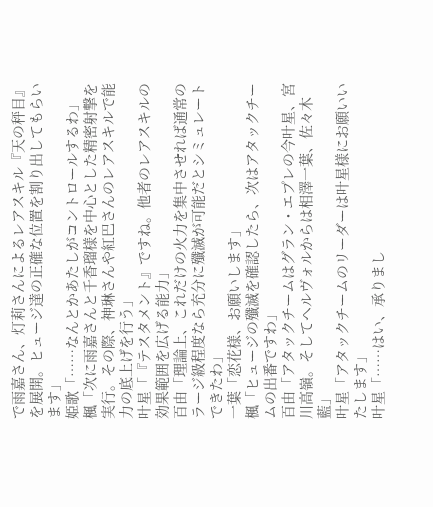で雨嘉さん、灯莉さんによるレアスキル『天の秤目』を展開。ヒュージ達の正確な位置を割り出してもらいます」
姫歌「……なんとかあたしがコントロールするわ」
楓「次に雨嘉さんと千香瑠様を中心とした精密射撃を実行。その際、神琳さんや紅巴さんのレアスキルで能力の底上げを行う」
叶星「『テスタメント』ですね。他者のレアスキルの効果範囲を広げる能力」
百由「理論上、これだけの火力を集中させれば通常のラージ級程度なら充分に殲滅が可能だとシミュレートできたわ」
一葉「恋花様、お願いします」
楓「ヒュージの殲滅を確認したら、次はアタックチームの出番ですわ」
百由「アタックチームはグラン・エプレの今叶星、宮川高嶺。そしてヘルヴォルからは相澤一葉、佐々木藍」
叶星「アタックチームのリーダーは叶星様にお願いいたします」
叶星「……はい、承りまし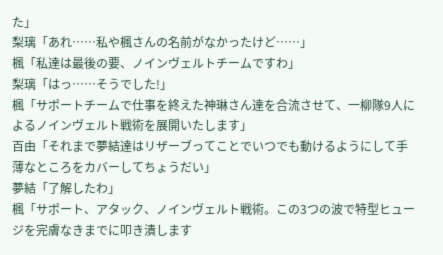た」
梨璃「あれ……私や楓さんの名前がなかったけど……」
楓「私達は最後の要、ノインヴェルトチームですわ」
梨璃「はっ……そうでした!」
楓「サポートチームで仕事を終えた神琳さん達を合流させて、一柳隊9人によるノインヴェルト戦術を展開いたします」
百由「それまで夢結達はリザーブってことでいつでも動けるようにして手薄なところをカバーしてちょうだい」
夢結「了解したわ」
楓「サポート、アタック、ノインヴェルト戦術。この3つの波で特型ヒュージを完膚なきまでに叩き潰します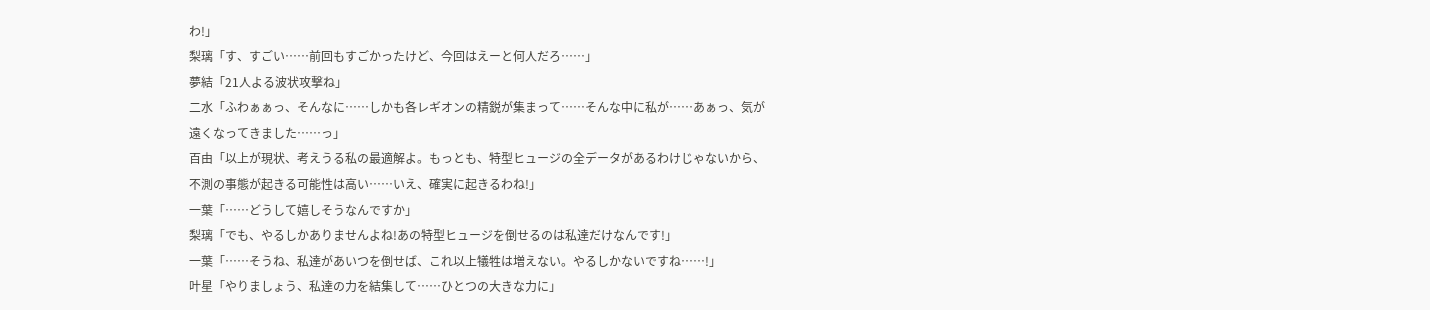わ!」
梨璃「す、すごい……前回もすごかったけど、今回はえーと何人だろ……」
夢結「21人よる波状攻撃ね」
二水「ふわぁぁっ、そんなに……しかも各レギオンの精鋭が集まって……そんな中に私が……あぁっ、気が遠くなってきました……っ」
百由「以上が現状、考えうる私の最適解よ。もっとも、特型ヒュージの全データがあるわけじゃないから、不測の事態が起きる可能性は高い……いえ、確実に起きるわね!」
一葉「……どうして嬉しそうなんですか」
梨璃「でも、やるしかありませんよね!あの特型ヒュージを倒せるのは私達だけなんです!」
一葉「……そうね、私達があいつを倒せば、これ以上犠牲は増えない。やるしかないですね……!」
叶星「やりましょう、私達の力を結集して……ひとつの大きな力に」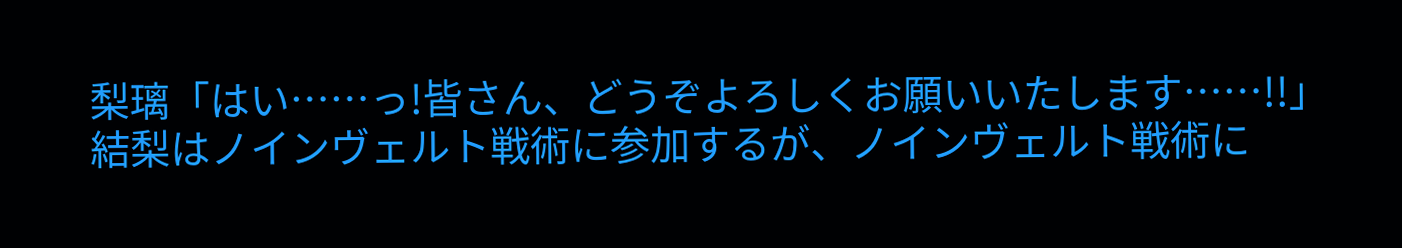梨璃「はい……っ!皆さん、どうぞよろしくお願いいたします……!!」
結梨はノインヴェルト戦術に参加するが、ノインヴェルト戦術に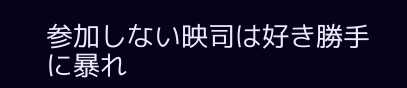参加しない映司は好き勝手に暴れ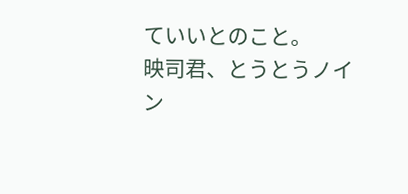ていいとのこと。
映司君、とうとうノイン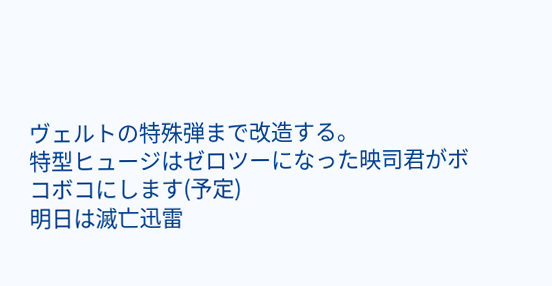ヴェルトの特殊弾まで改造する。
特型ヒュージはゼロツーになった映司君がボコボコにします(予定)
明日は滅亡迅雷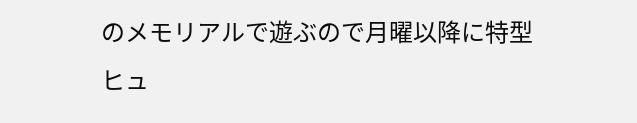のメモリアルで遊ぶので月曜以降に特型ヒュ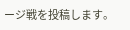ージ戦を投稿します。